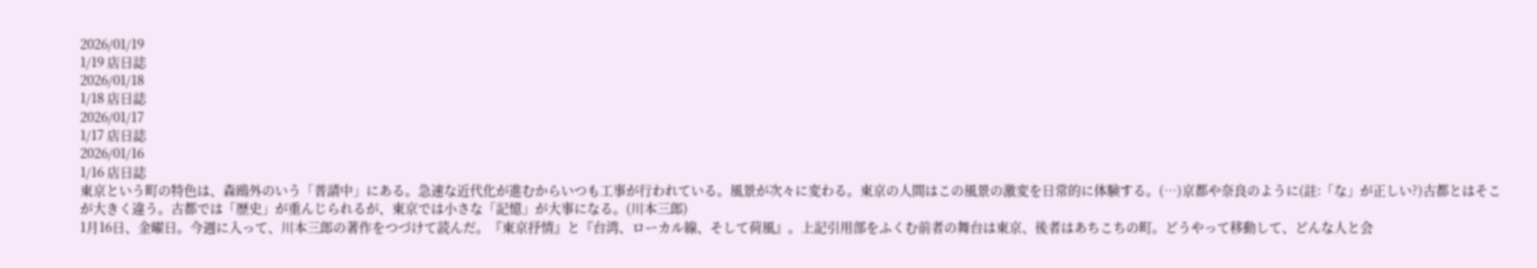2026/01/19
1/19 店日誌
2026/01/18
1/18 店日誌
2026/01/17
1/17 店日誌
2026/01/16
1/16 店日誌
東京という町の特色は、森鴎外のいう「普請中」にある。急速な近代化が進むからいつも工事が行われている。風景が次々に変わる。東京の人間はこの風景の激変を日常的に体験する。(…)京都や奈良のように(註:「な」が正しい?)古都とはそこが大きく違う。古都では「歴史」が重んじられるが、東京では小さな「記憶」が大事になる。(川本三郎)
1月16日、金曜日。今週に入って、川本三郎の著作をつづけて読んだ。『東京抒情』と『台湾、ローカル線、そして荷風』。上記引用部をふくむ前者の舞台は東京、後者はあちこちの町。どうやって移動して、どんな人と会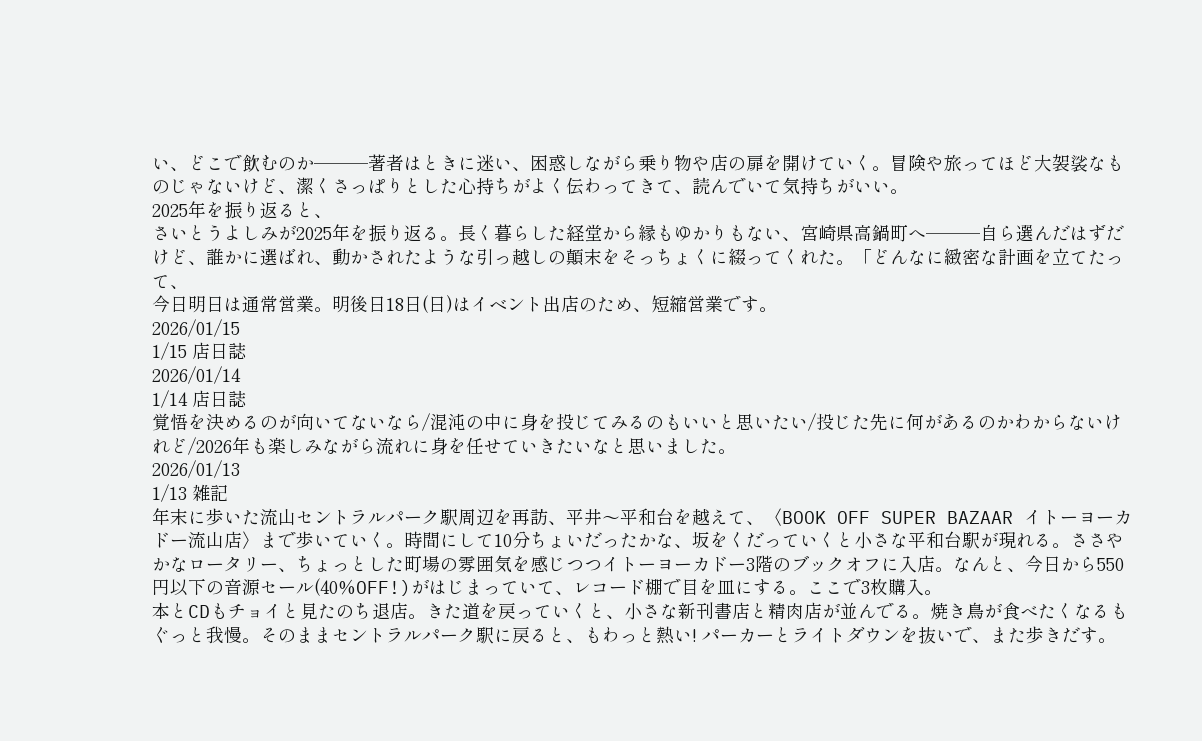い、どこで飲むのか───著者はときに迷い、困惑しながら乗り物や店の扉を開けていく。冒険や旅ってほど大袈裟なものじゃないけど、潔くさっぱりとした心持ちがよく伝わってきて、読んでいて気持ちがいい。
2025年を振り返ると、
さいとうよしみが2025年を振り返る。長く暮らした経堂から縁もゆかりもない、宮崎県高鍋町へ───自ら選んだはずだけど、誰かに選ばれ、動かされたような引っ越しの顛末をそっちょくに綴ってくれた。「どんなに緻密な計画を立てたって、
今日明日は通常営業。明後日18日(日)はイベント出店のため、短縮営業です。
2026/01/15
1/15 店日誌
2026/01/14
1/14 店日誌
覚悟を決めるのが向いてないなら/混沌の中に身を投じてみるのもいいと思いたい/投じた先に何があるのかわからないけれど/2026年も楽しみながら流れに身を任せていきたいなと思いました。
2026/01/13
1/13 雑記
年末に歩いた流山セントラルパーク駅周辺を再訪、平井〜平和台を越えて、〈BOOK OFF SUPER BAZAAR イトーヨーカドー流山店〉まで歩いていく。時間にして10分ちょいだったかな、坂をくだっていくと小さな平和台駅が現れる。ささやかなロータリー、ちょっとした町場の雰囲気を感じつつイトーヨーカドー3階のブックオフに入店。なんと、今日から550円以下の音源セール(40%OFF!)がはじまっていて、レコード棚で目を皿にする。ここで3枚購入。
本とCDもチョイと見たのち退店。きた道を戻っていくと、小さな新刊書店と精肉店が並んでる。焼き鳥が食べたくなるもぐっと我慢。そのままセントラルパーク駅に戻ると、もわっと熱い! パーカーとライトダウンを抜いで、また歩きだす。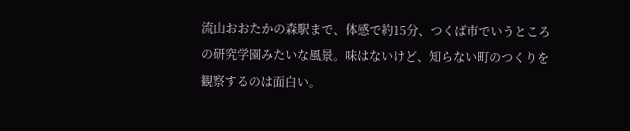流山おおたかの森駅まで、体感で約15分、つくば市でいうところの研究学園みたいな風景。味はないけど、知らない町のつくりを観察するのは面白い。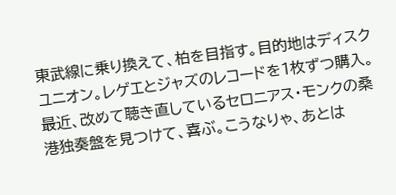東武線に乗り換えて、柏を目指す。目的地はディスクユニオン。レゲエとジャズのレコードを1枚ずつ購入。最近、改めて聴き直しているセロニアス・モンクの桑港独奏盤を見つけて、喜ぶ。こうなりゃ、あとは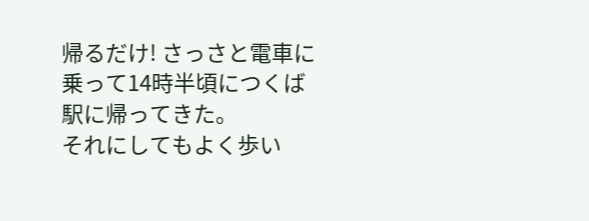帰るだけ! さっさと電車に乗って14時半頃につくば駅に帰ってきた。
それにしてもよく歩い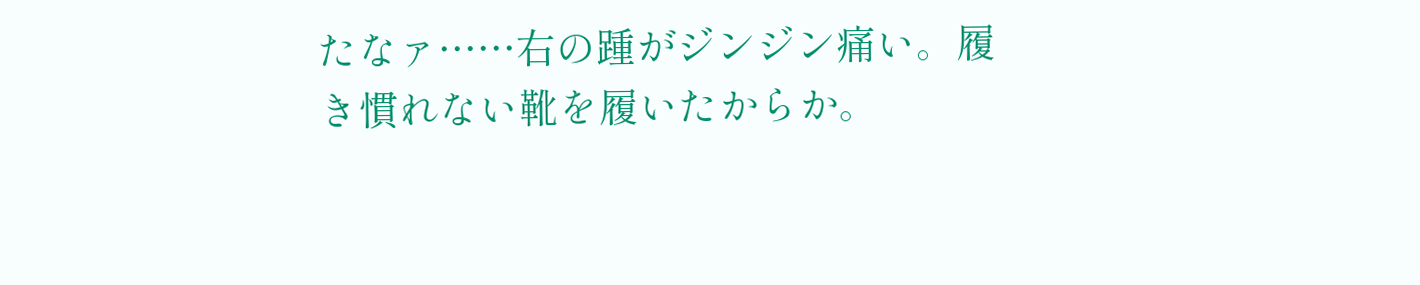たなァ……右の踵がジンジン痛い。履き慣れない靴を履いたからか。